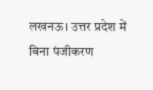लखनऊ। उत्तर प्रदेश में बिना पंजीकरण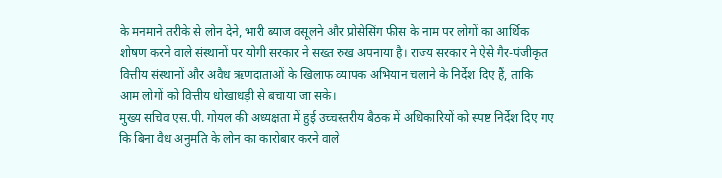के मनमाने तरीके से लोन देने, भारी ब्याज वसूलने और प्रोसेसिंग फीस के नाम पर लोगों का आर्थिक शोषण करने वाले संस्थानों पर योगी सरकार ने सख्त रुख अपनाया है। राज्य सरकार ने ऐसे गैर-पंजीकृत वित्तीय संस्थानों और अवैध ऋणदाताओं के खिलाफ व्यापक अभियान चलाने के निर्देश दिए हैं, ताकि आम लोगों को वित्तीय धोखाधड़ी से बचाया जा सके।
मुख्य सचिव एस.पी. गोयल की अध्यक्षता में हुई उच्चस्तरीय बैठक में अधिकारियों को स्पष्ट निर्देश दिए गए कि बिना वैध अनुमति के लोन का कारोबार करने वाले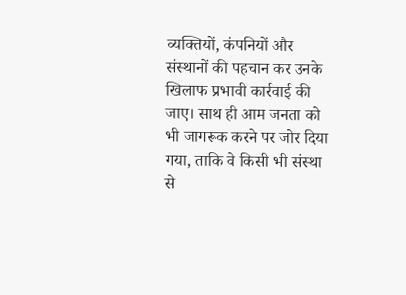व्यक्तियों, कंपनियों और संस्थानों की पहचान कर उनके खिलाफ प्रभावी कार्रवाई की जाए। साथ ही आम जनता को भी जागरूक करने पर जोर दिया गया, ताकि वे किसी भी संस्था से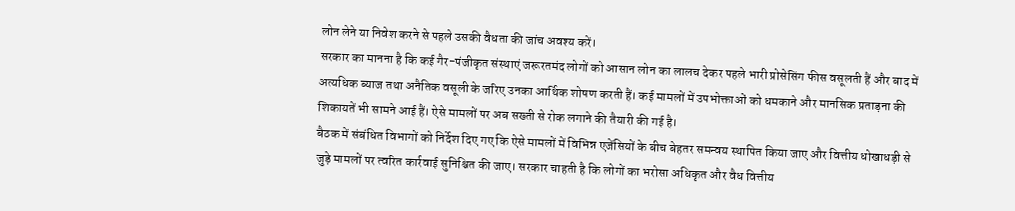लोन लेने या निवेश करने से पहले उसकी वैधता की जांच अवश्य करें।
सरकार का मानना है कि कई गैर-पंजीकृत संस्थाएं जरूरतमंद लोगों को आसान लोन का लालच देकर पहले भारी प्रोसेसिंग फीस वसूलती हैं और बाद में अत्यधिक ब्याज तथा अनैतिक वसूली के जरिए उनका आर्थिक शोषण करती हैं। कई मामलों में उपभोक्ताओं को धमकाने और मानसिक प्रताड़ना की शिकायतें भी सामने आई हैं। ऐसे मामलों पर अब सख्ती से रोक लगाने की तैयारी की गई है।
बैठक में संबंधित विभागों को निर्देश दिए गए कि ऐसे मामलों में विभिन्न एजेंसियों के बीच बेहतर समन्वय स्थापित किया जाए और वित्तीय धोखाधड़ी से जुड़े मामलों पर त्वरित कार्रवाई सुनिश्चित की जाए। सरकार चाहती है कि लोगों का भरोसा अधिकृत और वैध वित्तीय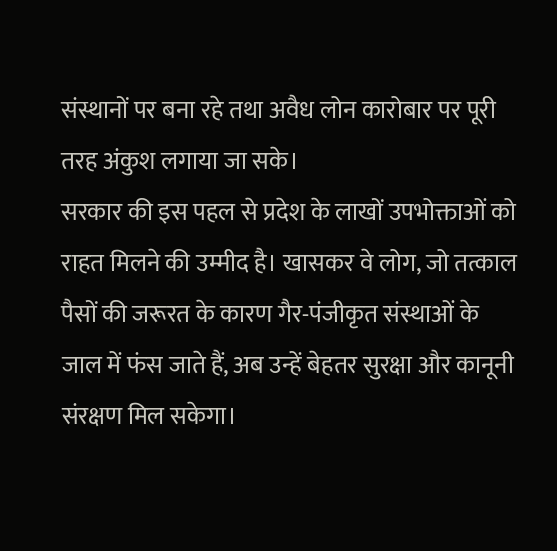संस्थानों पर बना रहे तथा अवैध लोन कारोबार पर पूरी तरह अंकुश लगाया जा सके।
सरकार की इस पहल से प्रदेश के लाखों उपभोक्ताओं को राहत मिलने की उम्मीद है। खासकर वे लोग, जो तत्काल पैसों की जरूरत के कारण गैर-पंजीकृत संस्थाओं के जाल में फंस जाते हैं, अब उन्हें बेहतर सुरक्षा और कानूनी संरक्षण मिल सकेगा।